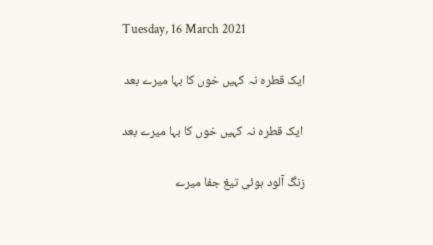Tuesday, 16 March 2021

ایک قطرہ نہ کہیں خوں کا بہا میرے بعد

 ایک قطرہ نہ کہیں خوں کا بہا میرے بعد

زنگ آلود ہوئی تیغ جفا میرے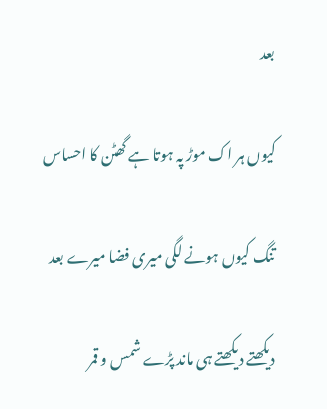بعد

کیوں ہر اک موڑ پہ ہوتا ہے گھٹن کا احساس

تنگ کیوں ہونے لگی میری فضا میرے بعد

دیکھتے دیکھتے ہی ماند پڑے شمس و قمر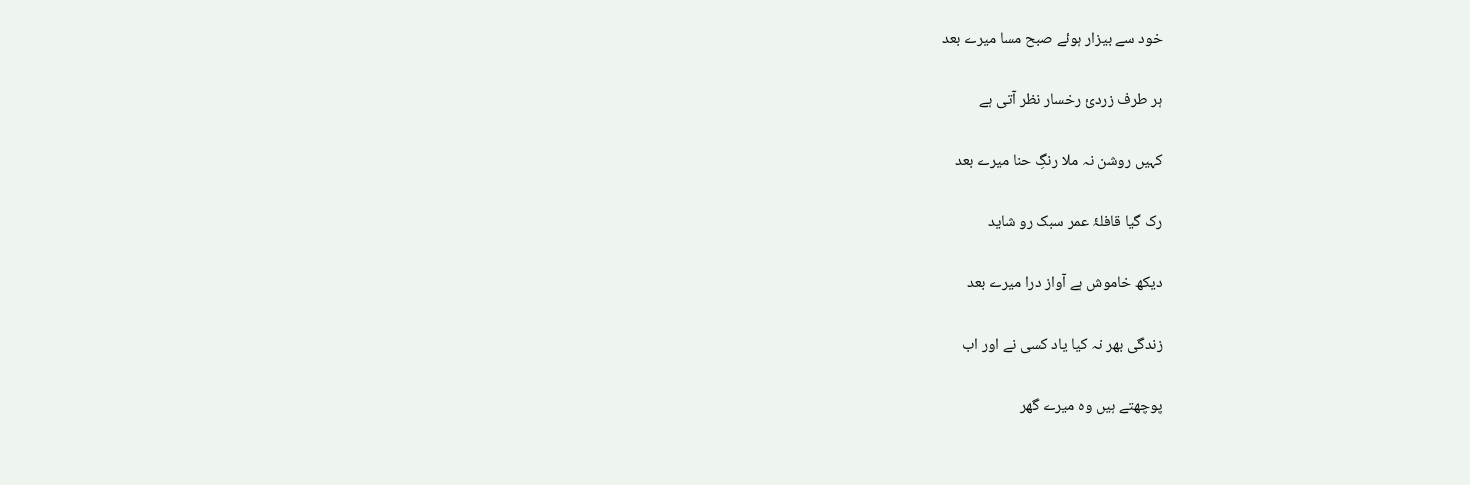خود سے بیزار ہوئے صبح مسا میرے بعد

ہر طرف زردئ رخسار نظر آتی ہے

کہیں روشن نہ ملا رنگِ حنا میرے بعد

رک گیا قافلۂ عمر سبک رو شاید

دیکھ خاموش ہے آواز درا میرے بعد

زندگی بھر نہ کیا یاد کسی نے اور اب

پوچھتے ہیں وہ میرے گھر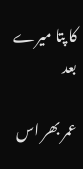کا پتا میرے بعد

عمر بھر اس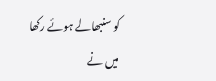کو سنبھالے ہوئے رکھا میں نے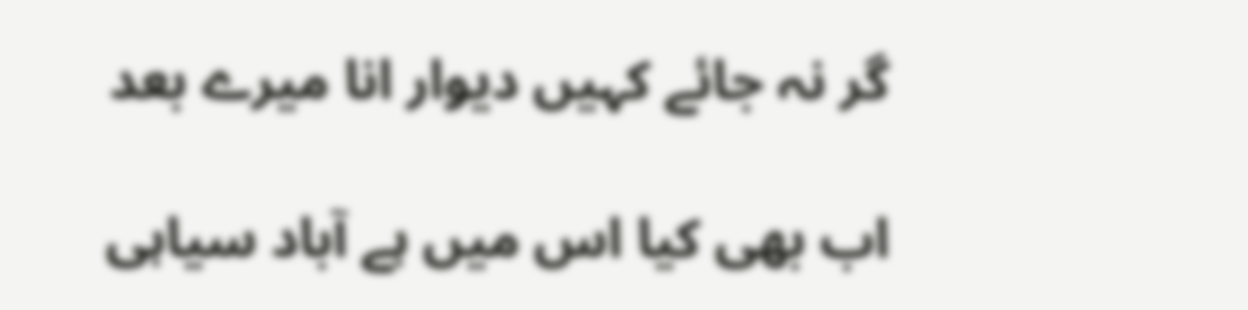گر نہ جائے کہیں دیوار انا میرے بعد

اب بھی کیا اس میں ہے آباد سیاہی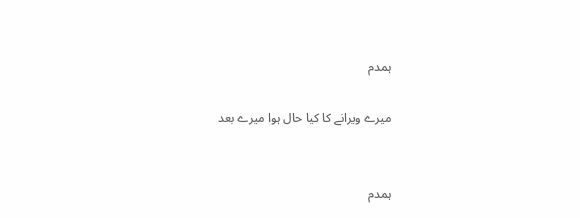ہمدم

میرے ویرانے کا کیا حال ہوا میرے بعد


ہمدم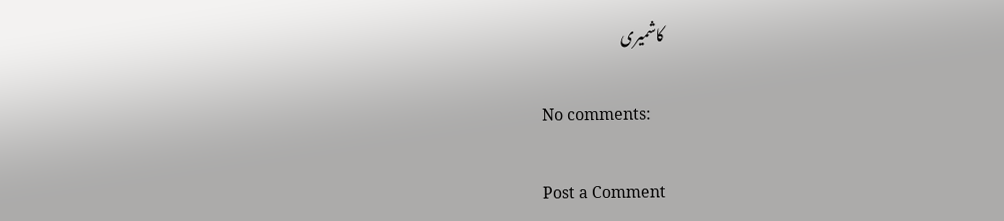کاشمیری

No comments:

Post a Comment